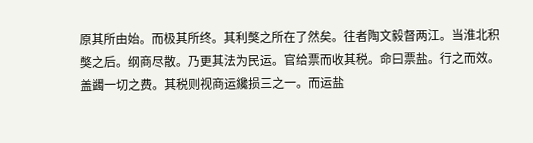原其所由始。而极其所终。其利獘之所在了然矣。往者陶文毅督两江。当淮北积獘之后。纲商尽散。乃更其法为民运。官给票而收其税。命曰票盐。行之而效。盖蠲一切之费。其税则视商运纔损三之一。而运盐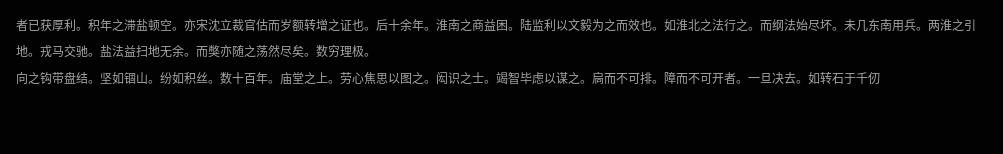者已获厚利。积年之滞盐顿空。亦宋沈立裁官估而岁额转增之证也。后十余年。淮南之商益困。陆监利以文毅为之而效也。如淮北之法行之。而纲法始尽坏。未几东南用兵。两淮之引地。戎马交驰。盐法益扫地无余。而獘亦随之荡然尽矣。数穷理极。
向之钩带盘结。坚如锢山。纷如积丝。数十百年。庙堂之上。劳心焦思以图之。闳识之士。竭智毕虑以谋之。扃而不可排。障而不可开者。一旦决去。如转石于千仞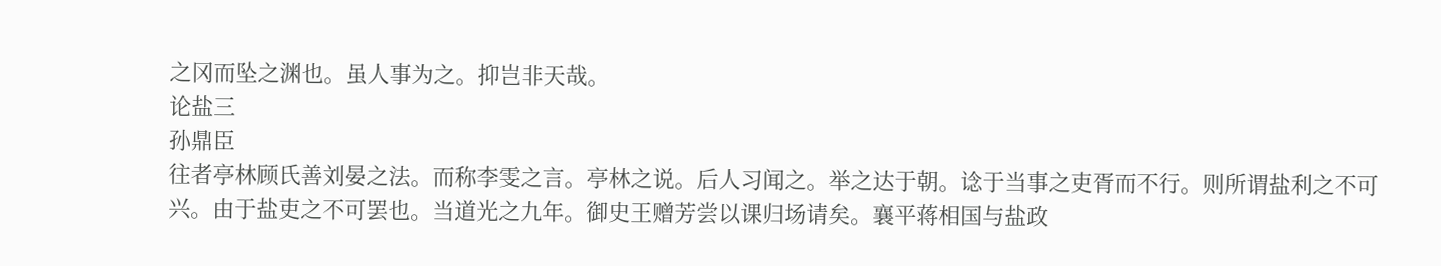之冈而坠之渊也。虽人事为之。抑岂非天哉。
论盐三
孙鼎臣
往者亭林顾氏善刘晏之法。而称李雯之言。亭林之说。后人习闻之。举之达于朝。谂于当事之吏胥而不行。则所谓盐利之不可兴。由于盐吏之不可罢也。当道光之九年。御史王赠芳尝以课归场请矣。襄平蒋相国与盐政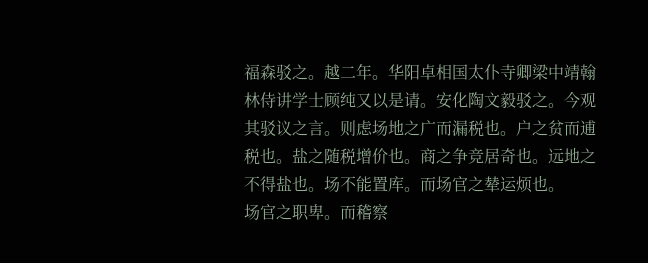福森驳之。越二年。华阳卓相国太仆寺卿梁中靖翰林侍讲学士顾纯又以是请。安化陶文毅驳之。今观其驳议之言。则虑场地之广而漏税也。户之贫而逋税也。盐之随税增价也。商之争竞居奇也。远地之不得盐也。场不能置库。而场官之辇运烦也。
场官之职卑。而稽察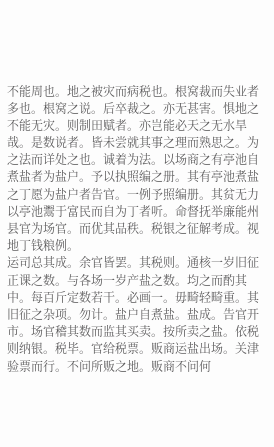不能周也。地之被灾而病税也。根窝裁而失业者多也。根窝之说。后卒裁之。亦无甚害。惧地之不能无灾。则制田赋者。亦岂能必天之无水旱哉。是数说者。皆未尝就其事之理而熟思之。为之法而详处之也。诚着为法。以场商之有亭池自煮盐者为盐户。予以执照编之册。其有亭池煮盐之丁愿为盐户者告官。一例予照编册。其贫无力以亭池鬻于富民而自为丁者听。命督抚举廉能州县官为场官。而优其品秩。税银之征解考成。视地丁钱粮例。
运司总其成。余官皆罢。其税则。通核一岁旧征正课之数。与各场一岁产盐之数。均之而酌其中。每百斤定数若干。必画一。毋畸轻畸重。其旧征之杂项。勿计。盐户自煮盐。盐成。告官开市。场官稽其数而监其买卖。按所卖之盐。依税则纳银。税毕。官给税票。贩商运盐出场。关津验票而行。不问所贩之地。贩商不问何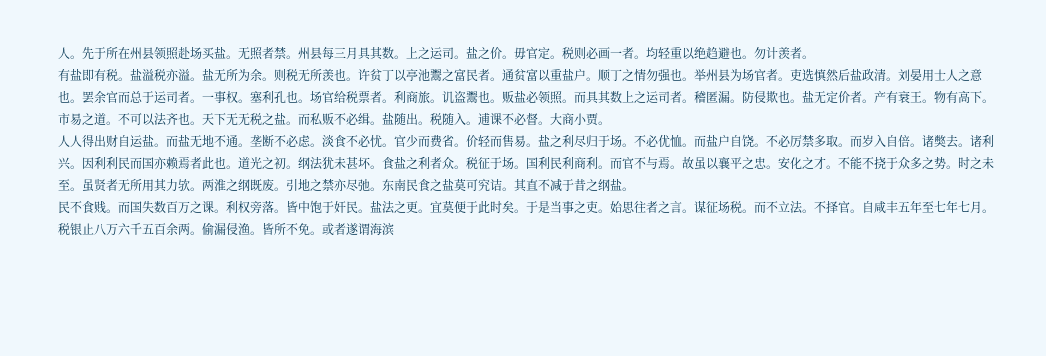人。先于所在州县领照赴场买盐。无照者禁。州县每三月具其数。上之运司。盐之价。毋官定。税则必画一者。均轻重以绝趋避也。勿计羡者。
有盐即有税。盐溢税亦溢。盐无所为余。则税无所羡也。许贫丁以亭池鬻之富民者。通贫富以重盐户。顺丁之情勿强也。举州县为场官者。吏选慎然后盐政清。刘晏用士人之意也。罢余官而总于运司者。一事权。塞利孔也。场官给税票者。利商旅。讥盗鬻也。贩盐必领照。而具其数上之运司者。稽匿漏。防侵欺也。盐无定价者。产有衰王。物有高下。市易之道。不可以法齐也。天下无无税之盐。而私贩不必缉。盐随出。税随入。逋课不必督。大商小贾。
人人得出财自运盐。而盐无地不通。垄断不必虑。淡食不必忧。官少而费省。价轻而售易。盐之利尽归于场。不必优恤。而盐户自饶。不必厉禁多取。而岁入自倍。诸獘去。诸利兴。因利利民而国亦赖焉者此也。道光之初。纲法犹未甚坏。食盐之利者众。税征于场。国利民利商利。而官不与焉。故虽以襄平之忠。安化之才。不能不挠于众多之势。时之未至。虽贤者无所用其力欤。两淮之纲既废。引地之禁亦尽弛。东南民食之盐莫可究诘。其直不减于昔之纲盐。
民不食贱。而国失数百万之课。利权旁落。皆中饱于奸民。盐法之更。宜莫便于此时矣。于是当事之吏。始思往者之言。谋征场税。而不立法。不择官。自咸丰五年至七年七月。税银止八万六千五百余两。偷漏侵渔。皆所不免。或者遂谓海滨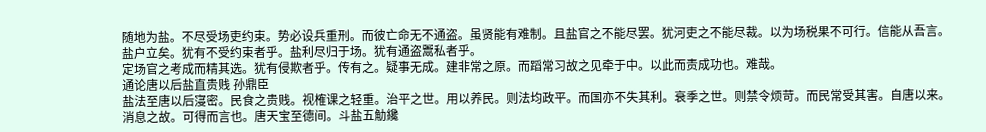随地为盐。不尽受场吏约束。势必设兵重刑。而彼亡命无不通盗。虽贤能有难制。且盐官之不能尽罢。犹河吏之不能尽裁。以为场税果不可行。信能从吾言。盐户立矣。犹有不受约束者乎。盐利尽归于场。犹有通盗鬻私者乎。
定场官之考成而精其选。犹有侵欺者乎。传有之。疑事无成。建非常之原。而蹈常习故之见牵于中。以此而责成功也。难哉。
通论唐以后盐直贵贱 孙鼎臣
盐法至唐以后寖密。民食之贵贱。视榷课之轻重。治平之世。用以养民。则法均政平。而国亦不失其利。衰季之世。则禁令烦苛。而民常受其害。自唐以来。消息之故。可得而言也。唐天宝至德间。斗盐五觔纔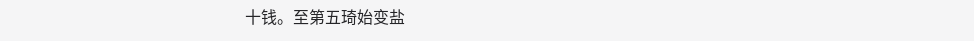十钱。至第五琦始变盐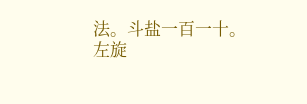法。斗盐一百一十。
左旋